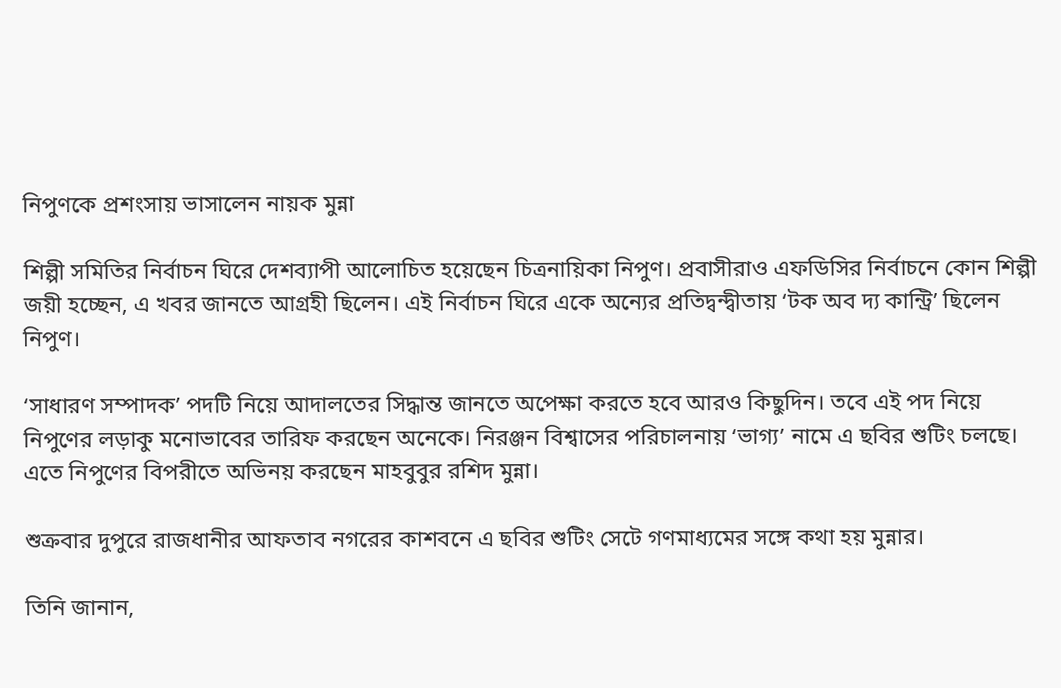নিপুণকে প্রশংসায় ভাসালেন নায়ক মুন্না

শিল্পী সমিতির নির্বাচন ঘিরে দেশব্যাপী আলোচিত হয়েছেন চিত্রনায়িকা নিপুণ। প্রবাসীরাও এফডিসির নির্বাচনে কোন শিল্পী জয়ী হচ্ছেন, এ খবর জানতে আগ্রহী ছিলেন। এই নির্বাচন ঘিরে একে অন্যের প্রতিদ্বন্দ্বীতায় ‘টক অব দ্য কান্ট্রি’ ছিলেন নিপুণ।

‘সাধারণ সম্পাদক’ পদটি নিয়ে আদালতের সিদ্ধান্ত জানতে অপেক্ষা করতে হবে আরও কিছুদিন। তবে এই পদ নিয়ে নিপুণের লড়াকু মনোভাবের তারিফ করছেন অনেকে। নিরঞ্জন বিশ্বাসের পরিচালনায় ‘ভাগ্য’ নামে এ ছবির শুটিং চলছে। এতে নিপুণের বিপরীতে অভিনয় করছেন মাহবুবুর রশিদ মুন্না।

শুক্রবার দুপুরে রাজধানীর আফতাব নগরের কাশবনে এ ছবির শুটিং সেটে গণমাধ্যমের সঙ্গে কথা হয় মুন্নার।

তিনি জানান,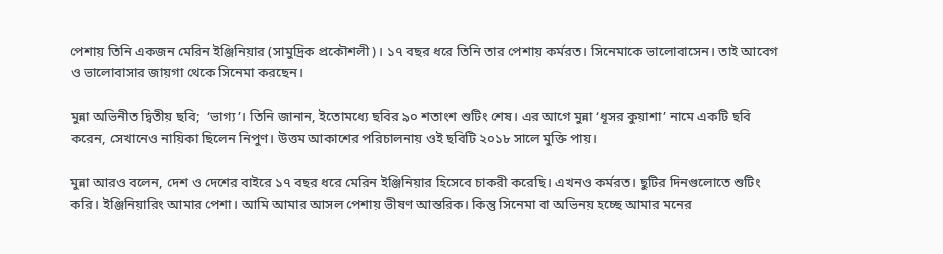পেশায় তিনি একজন মেরিন ইঞ্জিনিয়ার (সামুদ্রিক প্রকৌশলী)। ১৭ বছর ধরে তিনি তার পেশায় কর্মরত। সিনেমাকে ভালোবাসেন। তাই আবেগ ও ভালোবাসার জায়গা থেকে সিনেমা করছেন।

মুন্না অভিনীত দ্বিতীয় ছবি;  ‘ভাগ্য’। তিনি জানান, ইতোমধ্যে ছবির ৯০ শতাংশ শুটিং শেষ। এর আগে মুন্না ‘ধূসর কুয়াশা’ নামে একটি ছবি করেন, সেখানেও নায়িকা ছিলেন নিপুণ। উত্তম আকাশের পরিচালনায় ওই ছবিটি ২০১৮ সালে মুক্তি পায়।

মুন্না আরও বলেন, দেশ ও দেশের বাইরে ১৭ বছর ধরে মেরিন ইঞ্জিনিয়ার হিসেবে চাকরী করেছি। এখনও কর্মরত। ছুটির দিনগুলোতে শুটিং করি। ইঞ্জিনিয়ারিং আমার পেশা। আমি আমার আসল পেশায় ভীষণ আন্তরিক। কিন্তু সিনেমা বা অভিনয় হচ্ছে আমার মনের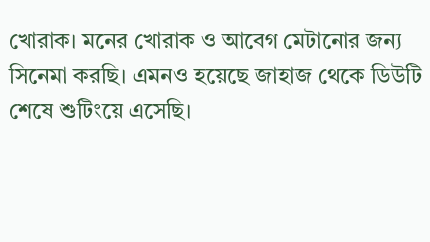খোরাক। মনের খোরাক ও আবেগ মেটানোর জন্য সিনেমা করছি। এমনও হয়েছে জাহাজ থেকে ডিউটি শেষে শুটিংয়ে এসেছি।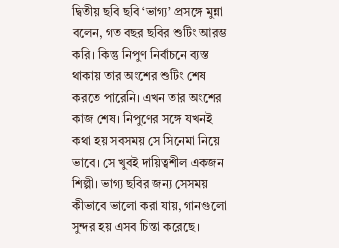দ্বিতীয় ছবি ছবি ‘ভাগ্য’ প্রসঙ্গে মুন্না বলেন, গত বছর ছবির শুটিং আরম্ভ করি। কিন্তু নিপুণ নির্বাচনে ব্যস্ত থাকায় তার অংশের শুটিং শেষ করতে পারেনি। এখন তার অংশের কাজ শেষ। নিপুণের সঙ্গে যখনই কথা হয় সবসময় সে সিনেমা নিয়ে ভাবে। সে খুবই দায়িত্বশীল একজন শিল্পী। ভাগ্য ছবির জন্য সেসময় কীভাবে ভালো করা যায়, গানগুলো সুন্দর হয় এসব চিন্তা করেছে।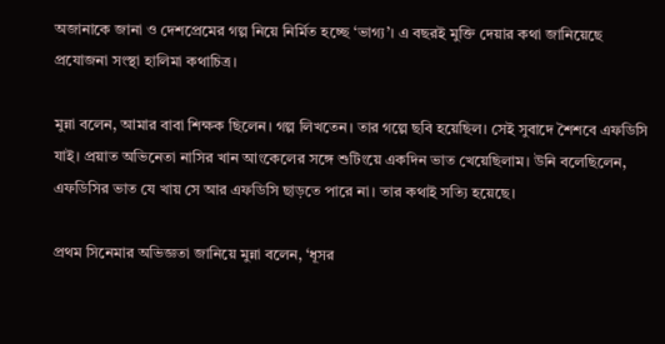অজানাকে জানা ও দেশপ্রেমের গল্প নিয়ে নির্মিত হচ্ছে ‘ভাগ্য’। এ বছরই মুক্তি দেয়ার কথা জানিয়েছে প্রযোজনা সংস্থা হালিমা কথাচিত্র।

মুন্না বলেন, আমার বাবা শিক্ষক ছিলেন। গল্প লিখতেন। তার গল্পে ছবি হয়েছিল। সেই সুবাদে শৈশবে এফডিসি যাই। প্রয়াত অভিনেতা নাসির খান আংকেলের সঙ্গে শুটিংয়ে একদিন ভাত খেয়েছিলাম। উনি বলেছিলেন, এফডিসির ভাত যে খায় সে আর এফডিসি ছাড়তে পারে না। তার কথাই সত্যি হয়েছে।

প্রথম সিনেমার অভিজ্ঞতা জানিয়ে মুন্না বলেন, ‘ধূসর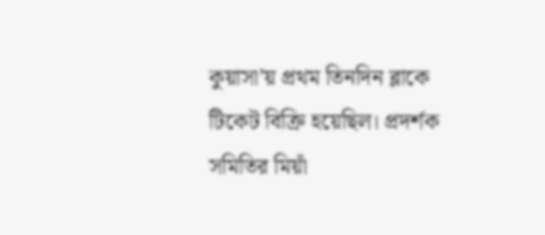কুয়াসা’য় প্রথম তিনদিন ব্লাকে টিকেট বিক্রি হয়েছিল। প্রদর্শক সমিতির মিয়াঁ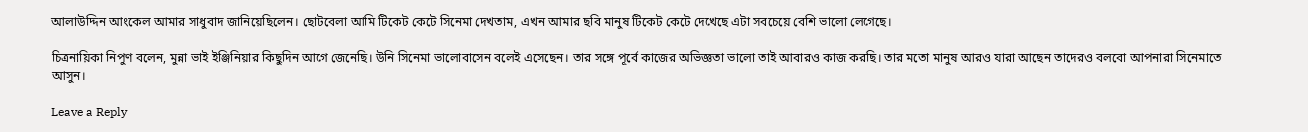আলাউদ্দিন আংকেল আমার সাধুবাদ জানিয়েছিলেন। ছোটবেলা আমি টিকেট কেটে সিনেমা দেখতাম, এখন আমার ছবি মানুষ টিকেট কেটে দেখেছে এটা সবচেয়ে বেশি ভালো লেগেছে।

চিত্রনায়িকা নিপুণ বলেন, মুন্না ভাই ইঞ্জিনিয়ার কিছুদিন আগে জেনেছি। উনি সিনেমা ভালোবাসেন বলেই এসেছেন। তার সঙ্গে পূর্বে কাজের অভিজ্ঞতা ভালো তাই আবারও কাজ করছি। তার মতো মানুষ আরও যারা আছেন তাদেরও বলবো আপনারা সিনেমাতে আসুন।

Leave a Reply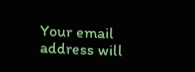Your email address will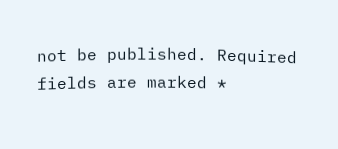not be published. Required fields are marked *